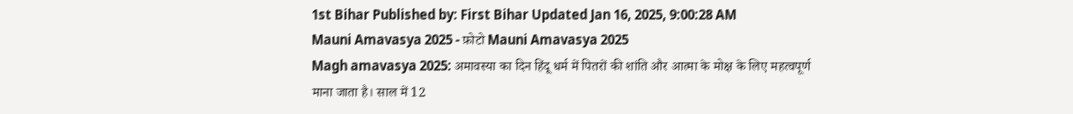1st Bihar Published by: First Bihar Updated Jan 16, 2025, 9:00:28 AM
Mauni Amavasya 2025 - फ़ोटो Mauni Amavasya 2025
Magh amavasya 2025: अमावस्या का दिन हिंदू धर्म में पितरों की शांति और आत्मा के मोक्ष के लिए महत्वपूर्ण माना जाता है। साल में 12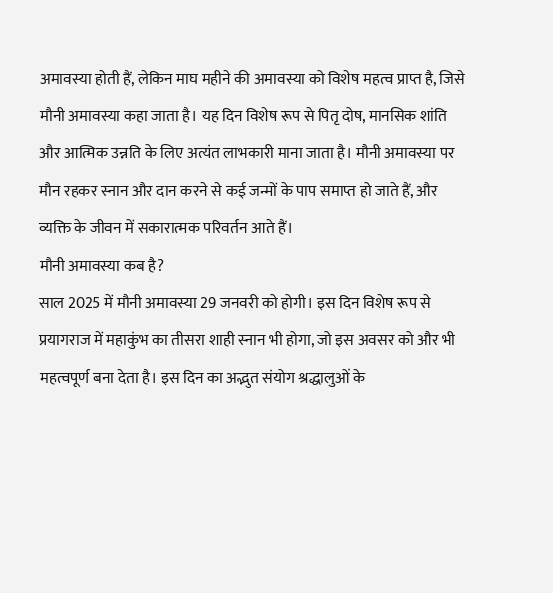अमावस्या होती हैं, लेकिन माघ महीने की अमावस्या को विशेष महत्व प्राप्त है, जिसे मौनी अमावस्या कहा जाता है। यह दिन विशेष रूप से पितृ दोष, मानसिक शांति और आत्मिक उन्नति के लिए अत्यंत लाभकारी माना जाता है। मौनी अमावस्या पर मौन रहकर स्नान और दान करने से कई जन्मों के पाप समाप्त हो जाते हैं, और व्यक्ति के जीवन में सकारात्मक परिवर्तन आते हैं।
मौनी अमावस्या कब है?
साल 2025 में मौनी अमावस्या 29 जनवरी को होगी। इस दिन विशेष रूप से प्रयागराज में महाकुंभ का तीसरा शाही स्नान भी होगा, जो इस अवसर को और भी महत्वपूर्ण बना देता है। इस दिन का अद्भुत संयोग श्रद्धालुओं के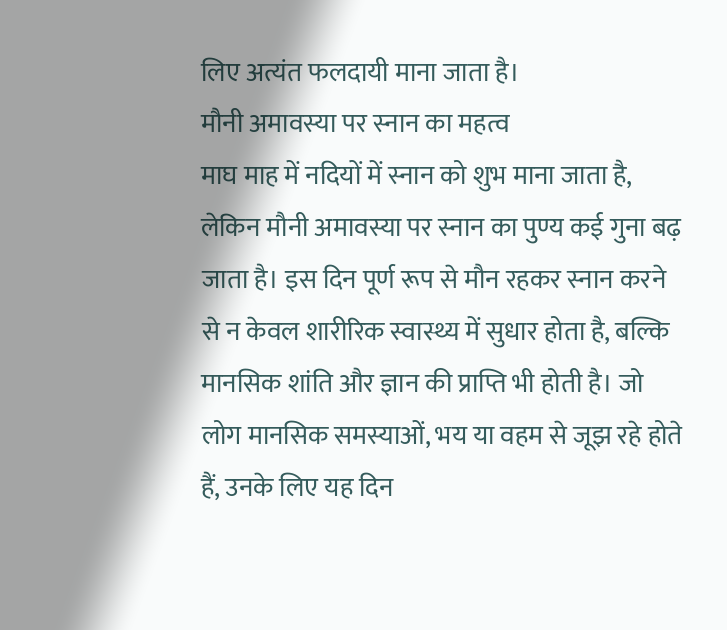लिए अत्यंत फलदायी माना जाता है।
मौनी अमावस्या पर स्नान का महत्व
माघ माह में नदियों में स्नान को शुभ माना जाता है, लेकिन मौनी अमावस्या पर स्नान का पुण्य कई गुना बढ़ जाता है। इस दिन पूर्ण रूप से मौन रहकर स्नान करने से न केवल शारीरिक स्वास्थ्य में सुधार होता है, बल्कि मानसिक शांति और ज्ञान की प्राप्ति भी होती है। जो लोग मानसिक समस्याओं, भय या वहम से जूझ रहे होते हैं, उनके लिए यह दिन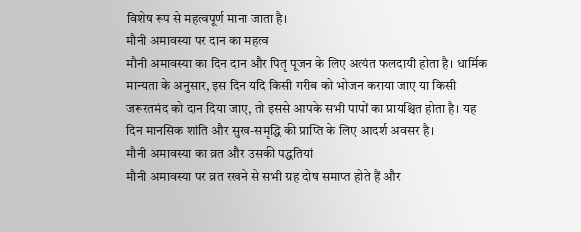विशेष रूप से महत्वपूर्ण माना जाता है।
मौनी अमावस्या पर दान का महत्व
मौनी अमावस्या का दिन दान और पितृ पूजन के लिए अत्यंत फलदायी होता है। धार्मिक मान्यता के अनुसार, इस दिन यदि किसी गरीब को भोजन कराया जाए या किसी जरूरतमंद को दान दिया जाए, तो इससे आपके सभी पापों का प्रायश्चित होता है। यह दिन मानसिक शांति और सुख-समृद्धि की प्राप्ति के लिए आदर्श अवसर है।
मौनी अमावस्या का व्रत और उसकी पद्धतियां
मौनी अमावस्या पर व्रत रखने से सभी ग्रह दोष समाप्त होते हैं और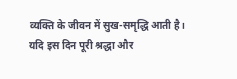व्यक्ति के जीवन में सुख-समृद्धि आती है। यदि इस दिन पूरी श्रद्धा और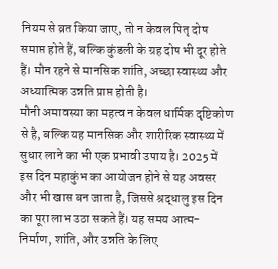नियम से व्रत किया जाए, तो न केवल पितृ दोष समाप्त होते हैं, बल्कि कुंडली के ग्रह दोष भी दूर होते हैं। मौन रहने से मानसिक शांति, अच्छा स्वास्थ्य और अध्यात्मिक उन्नति प्राप्त होती है।
मौनी अमावस्या का महत्व न केवल धार्मिक दृष्टिकोण से है, बल्कि यह मानसिक और शारीरिक स्वास्थ्य में सुधार लाने का भी एक प्रभावी उपाय है। 2025 में इस दिन महाकुंभ का आयोजन होने से यह अवसर और भी खास बन जाता है, जिससे श्रद्धालु इस दिन का पूरा लाभ उठा सकते हैं। यह समय आत्म-निर्माण, शांति, और उन्नति के लिए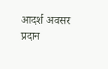आदर्श अवसर प्रदान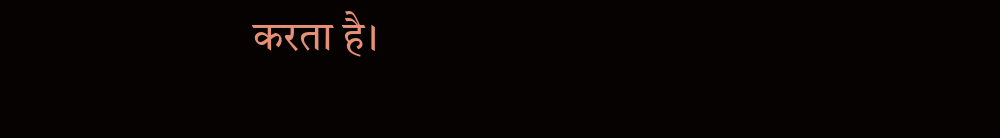करता है।